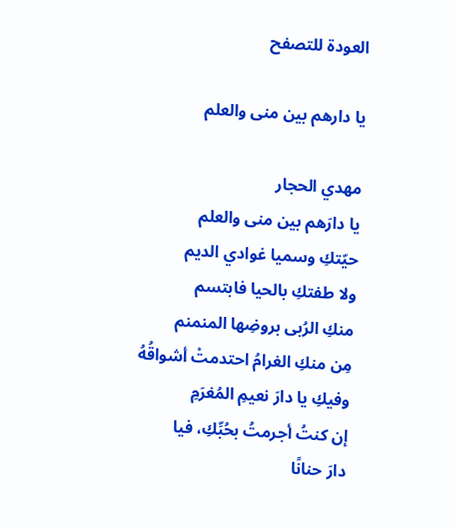العودة للتصفح

يا دارهم بين منى والعلم

مهدي الحجار
يا دارَهم بين منى والعلم
حيّتكِ وسميا غوادي الديم
ولا طفتكِ بالحيا فابتسم
منكِ الرُبى بروضِها المنمنم
مِن منكِ الغرامُ احتدمتْ أشواقُهُ
وفيكِ يا دارَ نعيمِ المُغرَمِ
إن كنتُ أجرمتُ بحُبِّكِ، فيا
دارَ حنانًا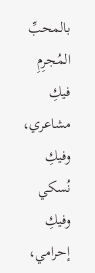بالمحبِّ المُجرِمِ
فيكِ مشاعري، وفيكِ نُسكي
وفيكِ إحرامي،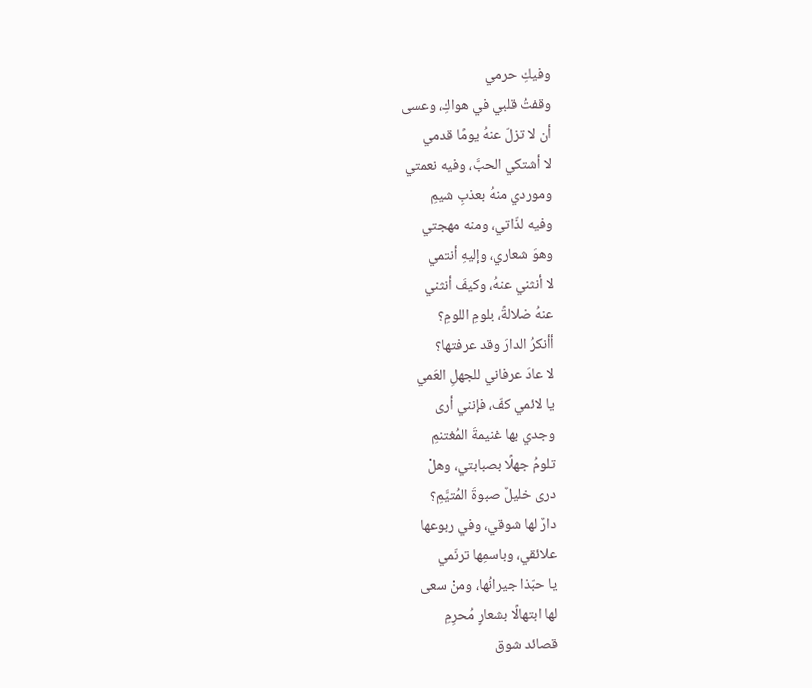وفيكِ حرمي
وقفتُ قلبي في هواكِ، وعسى
أن لا تزلّ عنهُ يومًا قدمي
لا أشتكي الحبَّ، وفيه نعمتي
وموردي منهُ بعذبِ شيمِ
وفيه لذّاتي، ومنه مهجتي
وهوَ شعاري، وإليهِ أنتمي
لا أنثني عنهُ، وكيفَ أنثني
عنهُ ضلالةً، بلومِ اللومِ؟
أأنكرُ الدارَ وقد عرفتها؟
لا عادَ عرفاني للجهلِ العَمي
يا لائمي كفّ، فإنني أرى
وجدي بها غنيمةَ المُغتنمِ
تلومُ جهلًا بصبابتي، وهلْ
درى خليلٌ صبوةَ المُتيَّمِ؟
دارٌ لها شوقي، وفي ربوعها
علائقي، وباسمِها ترنّمي
يا حبّذا جيرانُها، ومنْ سعى
لها ابتهالًا بشعارٍ مُحرِمِ
قصائد شوق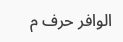الوافر حرف م